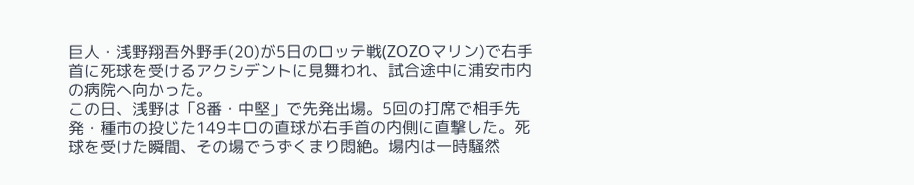巨人・浅野翔吾外野手(20)が5日のロッテ戦(ZOZOマリン)で右手首に死球を受けるアクシデントに見舞われ、試合途中に浦安市内の病院へ向かった。
この日、浅野は「8番・中堅」で先発出場。5回の打席で相手先発・種市の投じた149キロの直球が右手首の内側に直撃した。死球を受けた瞬間、その場でうずくまり悶絶。場内は一時騒然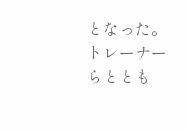となった。トレーナーらととも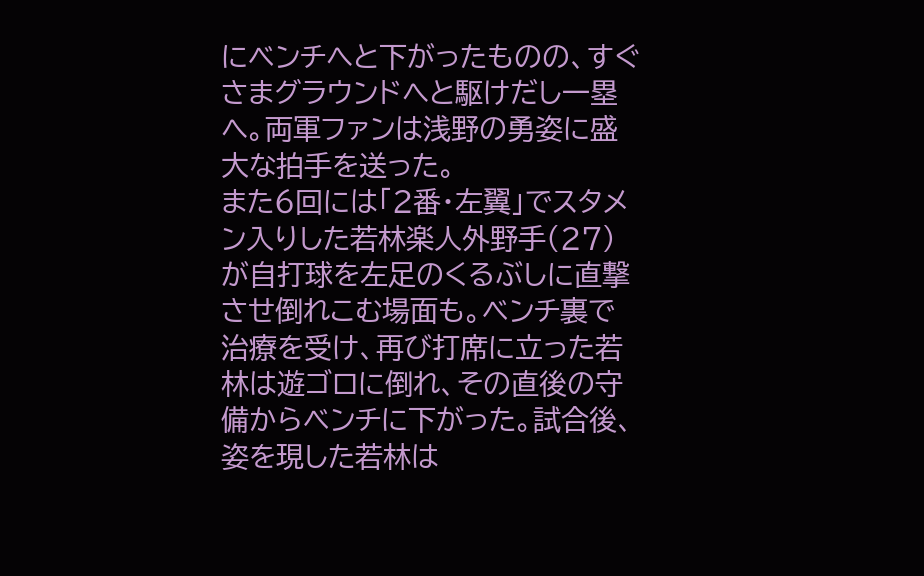にベンチへと下がったものの、すぐさまグラウンドへと駆けだし一塁へ。両軍ファンは浅野の勇姿に盛大な拍手を送った。
また6回には「2番・左翼」でスタメン入りした若林楽人外野手(27)が自打球を左足のくるぶしに直撃させ倒れこむ場面も。ベンチ裏で治療を受け、再び打席に立った若林は遊ゴロに倒れ、その直後の守備からベンチに下がった。試合後、姿を現した若林は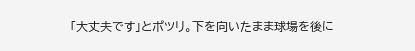「大丈夫です」とポツリ。下を向いたまま球場を後に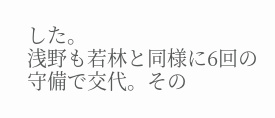した。
浅野も若林と同様に6回の守備で交代。その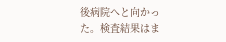後病院へと向かった。検査結果はま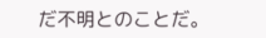だ不明とのことだ。